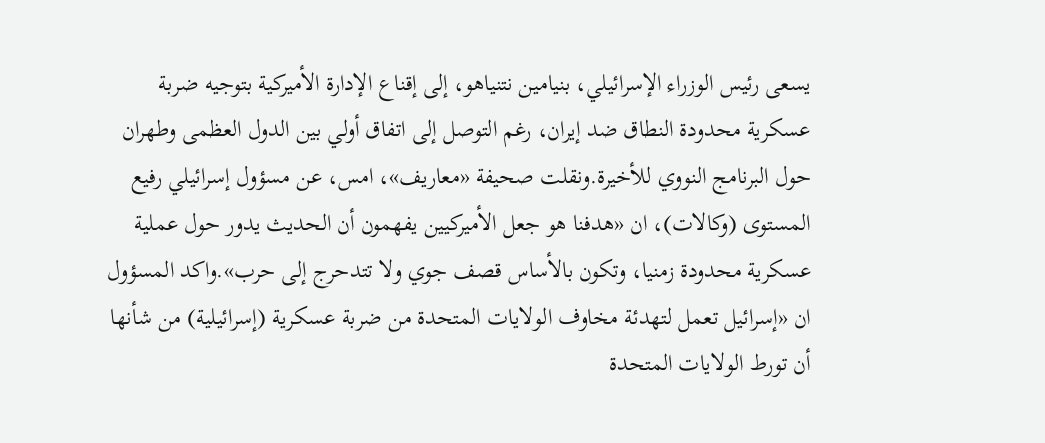يسعى رئيس الوزراء الإسرائيلي، بنيامين نتنياهو، إلى إقناع الإدارة الأميركية بتوجيه ضربة عسكرية محدودة النطاق ضد إيران، رغم التوصل إلى اتفاق أولي بين الدول العظمى وطهران حول البرنامج النووي للأخيرة.ونقلت صحيفة «معاريف»، امس، عن مسؤول إسرائيلي رفيع المستوى (وكالات)، ان «هدفنا هو جعل الأميركيين يفهمون أن الحديث يدور حول عملية عسكرية محدودة زمنيا، وتكون بالأساس قصف جوي ولا تتدحرج إلى حرب».واكد المسؤول ان «إسرائيل تعمل لتهدئة مخاوف الولايات المتحدة من ضربة عسكرية (إسرائيلية) من شأنها أن تورط الولايات المتحدة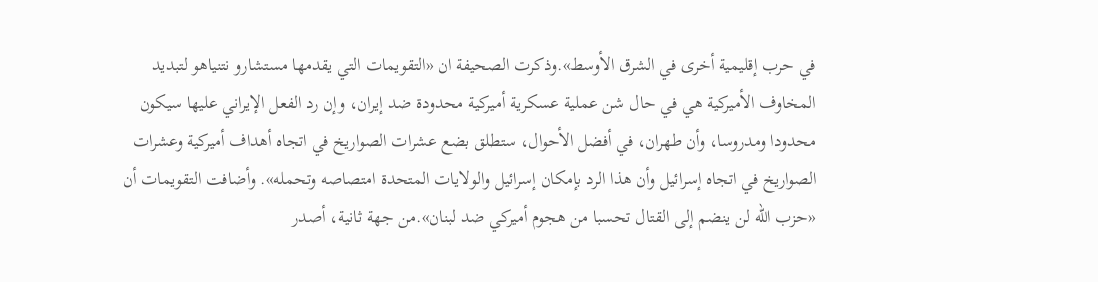في حرب إقليمية أخرى في الشرق الأوسط».وذكرت الصحيفة ان «التقويمات التي يقدمها مستشارو نتنياهو لتبديد المخاوف الأميركية هي في حال شن عملية عسكرية أميركية محدودة ضد إيران، وإن رد الفعل الإيراني عليها سيكون محدودا ومدروسا، وأن طهران، في أفضل الأحوال، ستطلق بضع عشرات الصواريخ في اتجاه أهداف أميركية وعشرات الصواريخ في اتجاه إسرائيل وأن هذا الرد بإمكان إسرائيل والولايات المتحدة امتصاصه وتحمله». وأضافت التقويمات أن «حزب الله لن ينضم إلى القتال تحسبا من هجوم أميركي ضد لبنان».من جهة ثانية، أصدر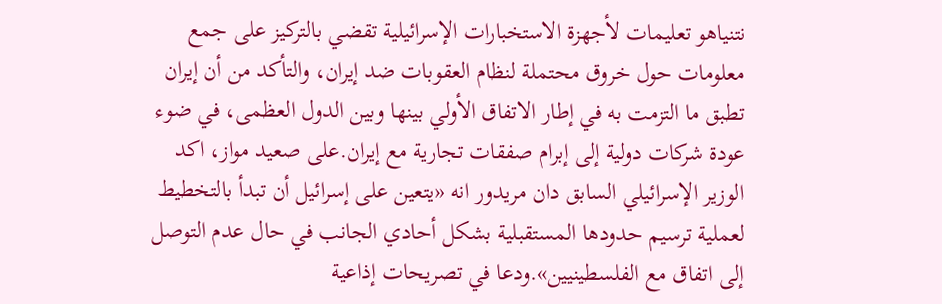نتنياهو تعليمات لأجهزة الاستخبارات الإسرائيلية تقضي بالتركيز على جمع معلومات حول خروق محتملة لنظام العقوبات ضد إيران، والتأكد من أن إيران تطبق ما التزمت به في إطار الاتفاق الأولي بينها وبين الدول العظمى، في ضوء عودة شركات دولية إلى إبرام صفقات تجارية مع إيران.على صعيد مواز، اكد الوزير الإسرائيلي السابق دان مريدور انه «يتعين على إسرائيل أن تبدأ بالتخطيط لعملية ترسيم حدودها المستقبلية بشكل أحادي الجانب في حال عدم التوصل إلى اتفاق مع الفلسطينيين».ودعا في تصريحات إذاعية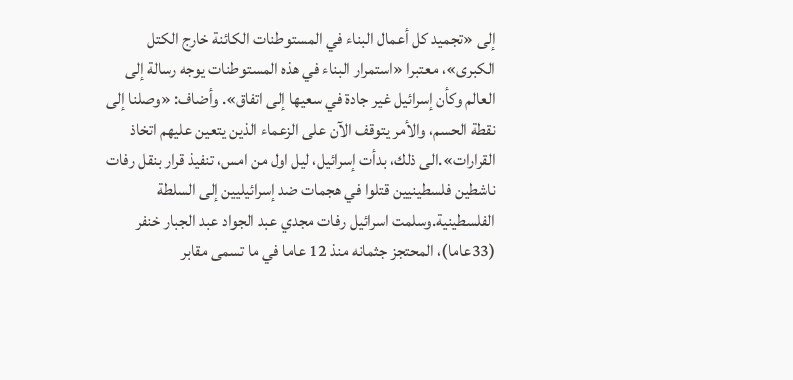إلى «تجميد كل أعمال البناء في المستوطنات الكائنة خارج الكتل الكبرى»، معتبرا «استمرار البناء في هذه المستوطنات يوجه رسالة إلى العالم وكأن إسرائيل غير جادة في سعيها إلى اتفاق». وأضاف: «وصلنا إلى نقطة الحسم، والأمر يتوقف الآن على الزعماء الذين يتعين عليهم اتخاذ القرارات».الى ذلك، بدأت إسرائيل، ليل اول من امس، تنفيذ قرار بنقل رفات ناشطين فلسطينيين قتلوا في هجمات ضد إسرائيليين إلى السلطة الفلسطينية.وسلمت اسرائيل رفات مجدي عبد الجواد عبد الجبار خنفر (33عاما)، المحتجز جثمانه منذ 12 عاما في ما تسمى مقابر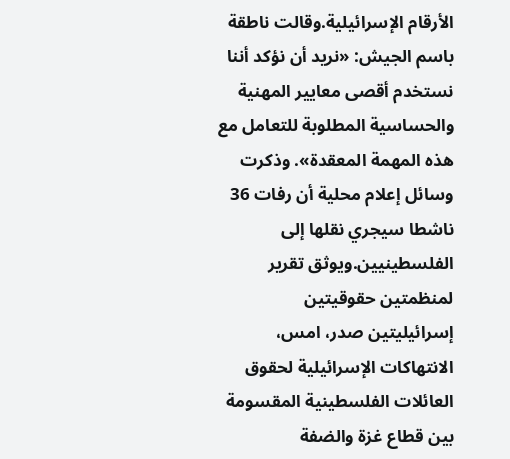الأرقام الإسرائيلية.وقالت ناطقة باسم الجيش: «نريد أن نؤكد أننا نستخدم أقصى معايير المهنية والحساسية المطلوبة للتعامل مع هذه المهمة المعقدة». وذكرت وسائل إعلام محلية أن رفات 36 ناشطا سيجري نقلها إلى الفلسطينيين.ويوثق تقرير لمنظمتين حقوقيتين إسرائيليتين صدر، امس، الانتهاكات الإسرائيلية لحقوق العائلات الفلسطينية المقسومة بين قطاع غزة والضفة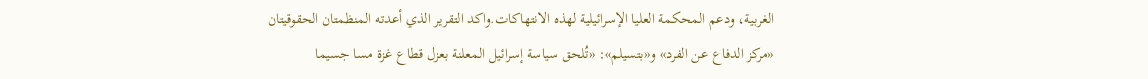الغربية، ودعم المحكمة العليا الإسرائيلية لهذه الانتهاكات.واكد التقرير الذي أعدته المنظمتان الحقوقيتان «مركز الدفاع عن الفرد» و«بتسيلم»: «تُلحق سياسة إسرائيل المعلنة بعزل قطاع غزة مسا جسيما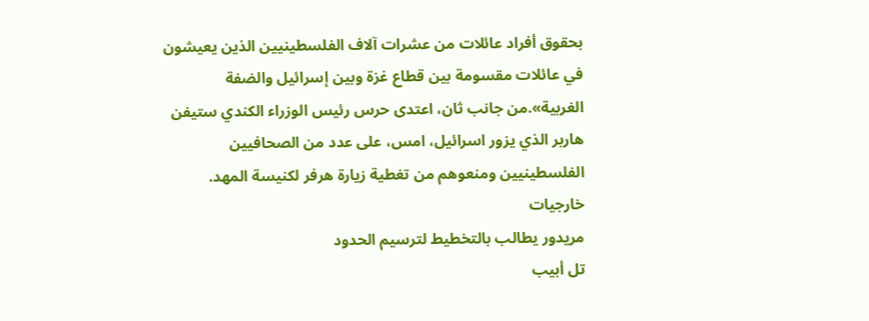بحقوق أفراد عائلات من عشرات آلاف الفلسطينيين الذين يعيشون في عائلات مقسومة بين قطاع غزة وبين إسرائيل والضفة الغربية».من جانب ثان، اعتدى حرس رئيس الوزراء الكندي ستيفن هاربر الذي يزور اسرائيل، امس، على عدد من الصحافيين الفلسطينيين ومنعوهم من تغطية زيارة هرفر لكنيسة المهد.
خارجيات
مريدور يطالب بالتخطيط لترسيم الحدود
تل أبيب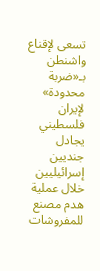تسعى لإقناع واشنطن بـ«ضربة محدودة» لإيران
فلسطيني يجادل جنديين إسرائيليين خلال عملية هدم مصنع للمفروشات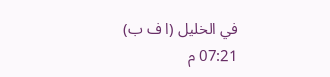في الخليل (ا ف ب)
07:21 م